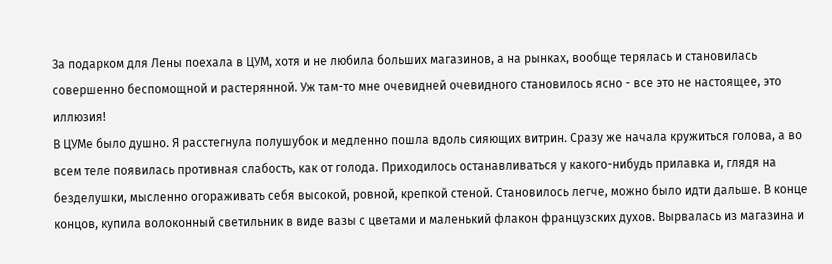За подарком для Лены поехала в ЦУМ, хотя и не любила больших магазинов, а на рынках, вообще терялась и становилась совершенно беспомощной и растерянной. Уж там-то мне очевидней очевидного становилось ясно - все это не настоящее, это иллюзия!
В ЦУМе было душно. Я расстегнула полушубок и медленно пошла вдоль сияющих витрин. Сразу же начала кружиться голова, а во всем теле появилась противная слабость, как от голода. Приходилось останавливаться у какого-нибудь прилавка и, глядя на безделушки, мысленно огораживать себя высокой, ровной, крепкой стеной. Становилось легче, можно было идти дальше. В конце концов, купила волоконный светильник в виде вазы с цветами и маленький флакон французских духов. Вырвалась из магазина и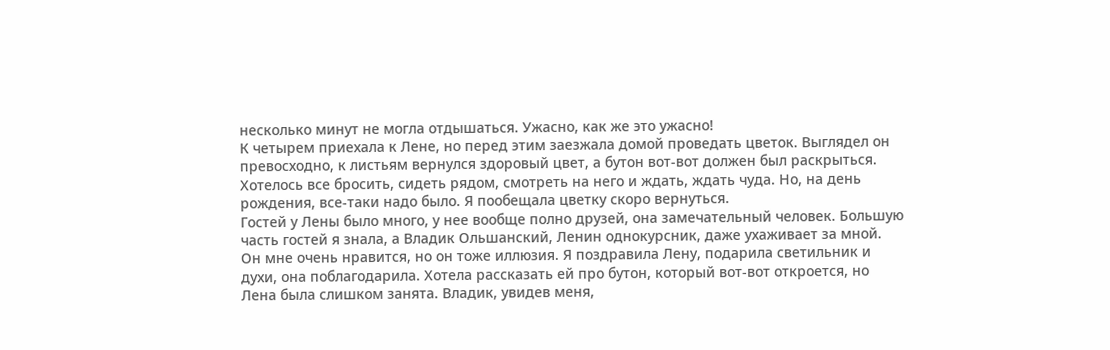несколько минут не могла отдышаться. Ужасно, как же это ужасно!
К четырем приехала к Лене, но перед этим заезжала домой проведать цветок. Выглядел он превосходно, к листьям вернулся здоровый цвет, а бутон вот-вот должен был раскрыться. Хотелось все бросить, сидеть рядом, смотреть на него и ждать, ждать чуда. Но, на день рождения, все-таки надо было. Я пообещала цветку скоро вернуться.
Гостей у Лены было много, у нее вообще полно друзей, она замечательный человек. Большую часть гостей я знала, а Владик Ольшанский, Ленин однокурсник, даже ухаживает за мной. Он мне очень нравится, но он тоже иллюзия. Я поздравила Лену, подарила светильник и духи, она поблагодарила. Хотела рассказать ей про бутон, который вот-вот откроется, но Лена была слишком занята. Владик, увидев меня,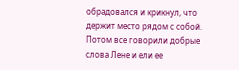обрадовался и крикнул, что держит место рядом с собой. Потом все говорили добрые слова Лене и ели ее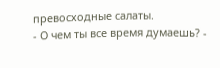превосходные салаты.
- О чем ты все время думаешь? -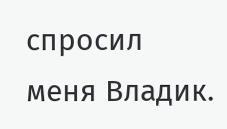спросил меня Владик.